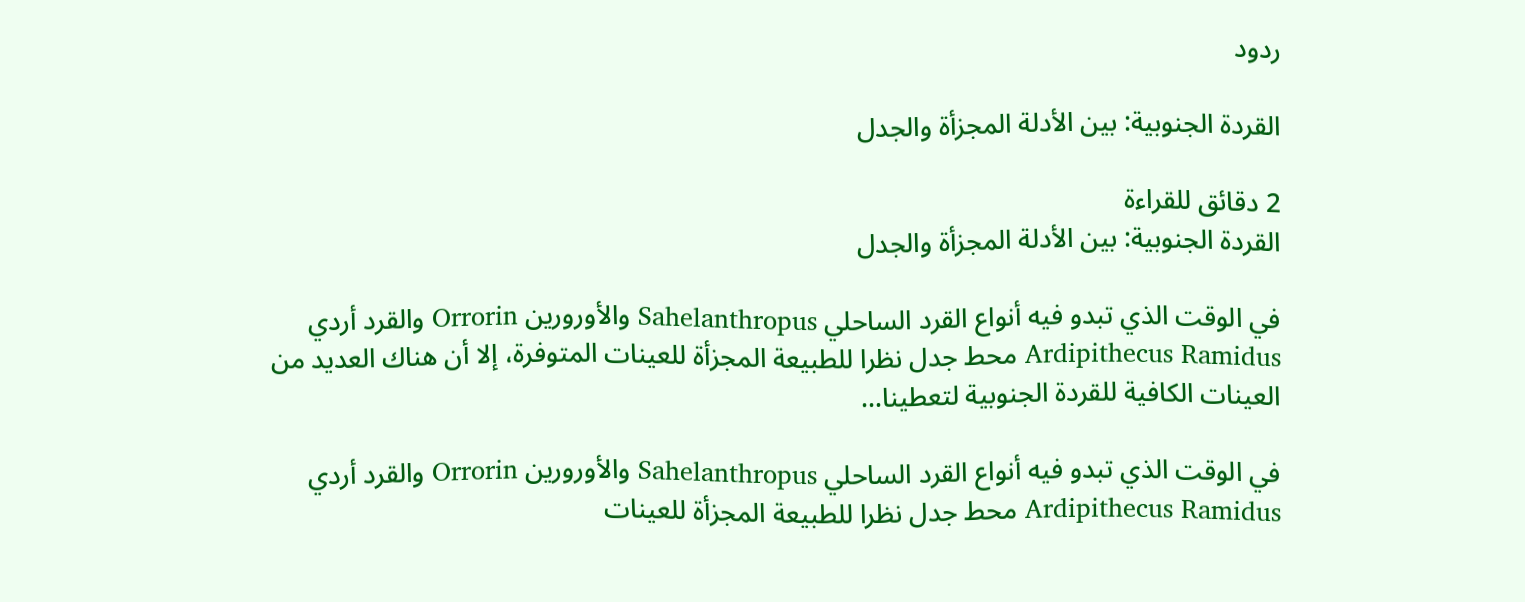ردود

القردة الجنوبية: بين الأدلة المجزأة والجدل

2 دقائق للقراءة
القردة الجنوبية: بين الأدلة المجزأة والجدل

في الوقت الذي تبدو فيه أنواع القرد الساحلي Sahelanthropus والأورورين Orrorin والقرد أردي Ardipithecus Ramidus محط جدل نظرا للطبيعة المجزأة للعينات المتوفرة، إلا أن هناك العديد من العينات الكافية للقردة الجنوبية لتعطينا…

في الوقت الذي تبدو فيه أنواع القرد الساحلي Sahelanthropus والأورورين Orrorin والقرد أردي Ardipithecus Ramidus محط جدل نظرا للطبيعة المجزأة للعينات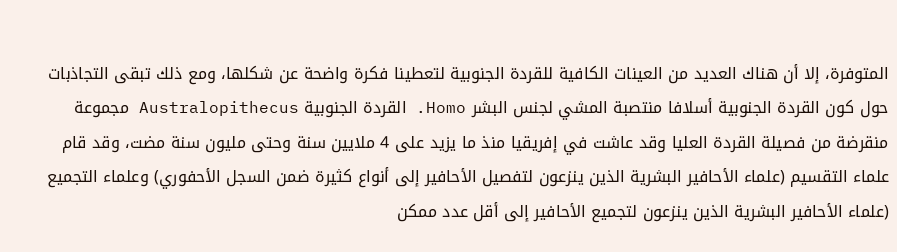المتوفرة، إلا أن هناك العديد من العينات الكافية للقردة الجنوبية لتعطينا فكرة واضحة عن شكلها، ومع ذلك تبقى التجاذبات حول كون القردة الجنوبية أسلافا منتصبة المشي لجنس البشر Homo. القردة الجنوبية Australopithecus مجموعة منقرضة من فصيلة القردة العليا وقد عاشت في إفريقيا منذ ما يزيد على 4 ملايين سنة وحتى مليون سنة مضت، وقد قام علماء التقسيم (علماء الأحافير البشرية الذين ينزعون لتفصيل الأحافير إلى أنواع كثيرة ضمن السجل الأحفوري) وعلماء التجميع (علماء الأحافير البشرية الذين ينزعون لتجميع الأحافير إلى أقل عدد ممكن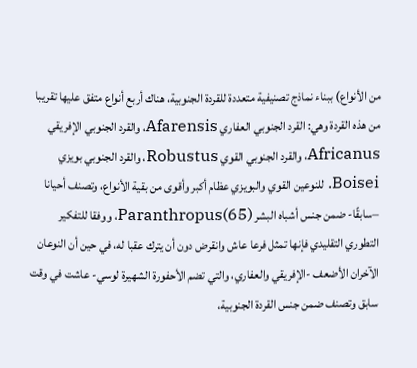من الأنواع) ببناء نماذج تصنيفية متعددة للقردة الجنوبية، هناك أربع أنواع متفق عليها تقريبا من هذه القردة وهي: القرد الجنوبي العفاري Afarensis، والقرد الجنوبي الإفريقي Africanus، والقرد الجنوبي القوي Robustus، والقرد الجنوبي بويزي Boisei. للنوعين القوي والبويزي عظام أكبر وأقوى من بقية الأنواع، وتصنف أحيانا –سابقًا- ضمن جنس أشباه البشر Paranthropus(65)، ووفقا للتفكير التطوري التقليدي فإنها تمثل فرعا عاش وانقرض دون أن يترك عقبا له، في حين أن النوعان الآخران الأضعف -الإفريقي والعفاري، والتي تضم الأحفورة الشهيرة لوسي- عاشت في وقت سابق وتصنف ضمن جنس القردة الجنوبية،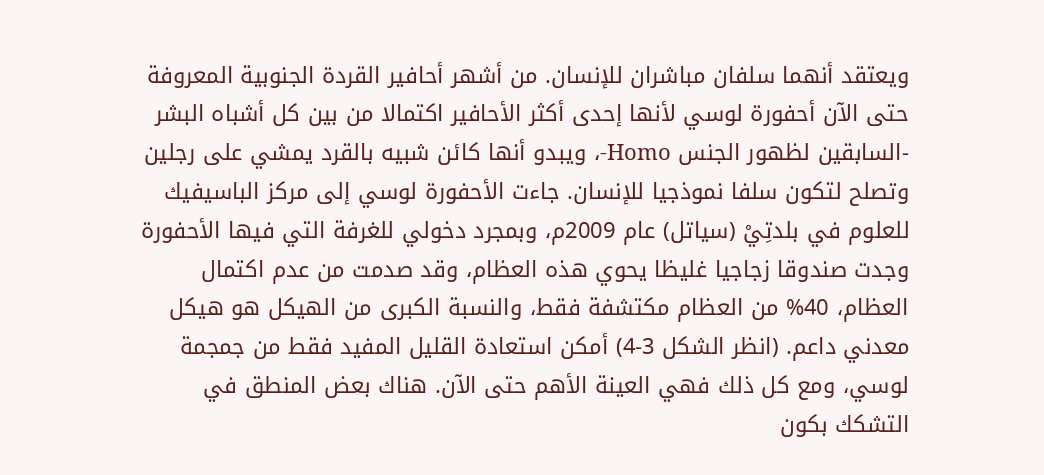ويعتقد أنهما سلفان مباشران للإنسان. من أشهر أحافير القردة الجنوبية المعروفة حتى الآن أحفورة لوسي لأنها إحدى أكثر الأحافير اكتمالا من بين كل أشباه البشر -السابقين لظهور الجنس Homo-، ويبدو أنها كائن شبيه بالقرد يمشي على رجلين وتصلح لتكون سلفا نموذجيا للإنسان. جاءت الأحفورة لوسي إلى مركز الباسيفيك للعلوم في بلدتِيْ (سياتل) عام 2009م، وبمجرد دخولي للغرفة التي فيها الأحفورة وجدت صندوقا زجاجيا غليظا يحوي هذه العظام، وقد صدمت من عدم اكتمال العظام، 40% من العظام مكتشفة فقط، والنسبة الكبرى من الهيكل هو هيكل معدني داعم. (انظر الشكل 3-4) أمكن استعادة القليل المفيد فقط من جمجمة لوسي، ومع كل ذلك فهي العينة الأهم حتى الآن. هناك بعض المنطق في التشكك بكون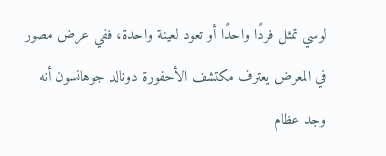لوسي تمثل فردًا واحدًا أو تعود لعينة واحدة، ففي عرض مصور في المعرض يعترف مكتشف الأحفورة دونالد جوهانسون أنه وجد عظام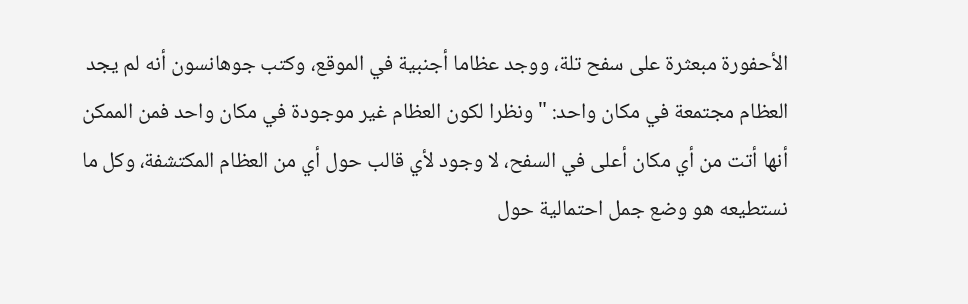الأحفورة مبعثرة على سفح تلة، ووجد عظاما أجنبية في الموقع، وكتب جوهانسون أنه لم يجد العظام مجتمعة في مكان واحد: "ونظرا لكون العظام غير موجودة في مكان واحد فمن الممكن أنها أتت من أي مكان أعلى في السفح، لا وجود لأي قالب حول أي من العظام المكتشفة، وكل ما نستطيعه هو وضع جمل احتمالية حول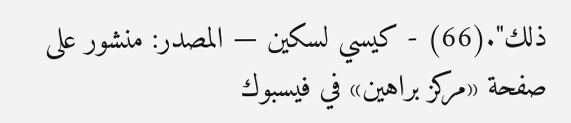ذلك".(66) - كيسي لسكين — المصدر: منشور على صفحة «مركز براهين» في فيسبوك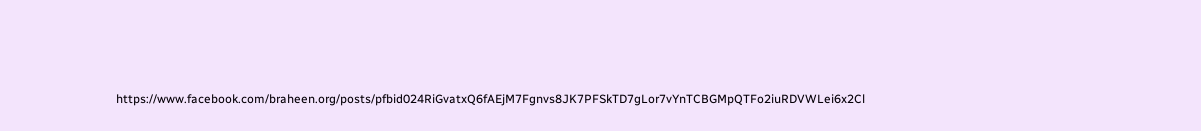https://www.facebook.com/braheen.org/posts/pfbid024RiGvatxQ6fAEjM7Fgnvs8JK7PFSkTD7gLor7vYnTCBGMpQTFo2iuRDVWLei6x2Cl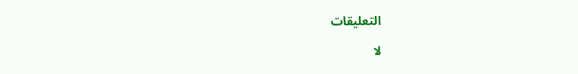التعليقات

لا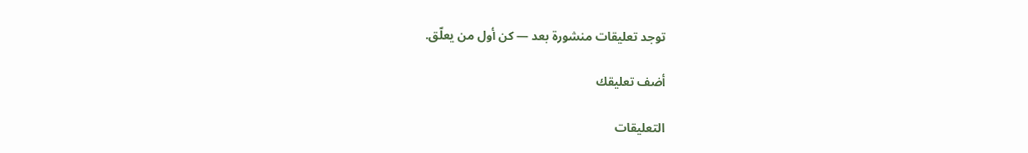توجد تعليقات منشورة بعد — كن أول من يعلّق.

أضف تعليقك

التعليقات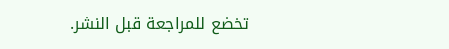تخضع للمراجعة قبل النشر.